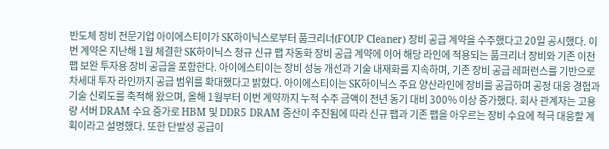반도체 장비 전문기업 아이에스티이가 SK하이닉스로부터 풉크리너(FOUP Cleaner) 장비 공급 계약을 수주했다고 20일 공시했다. 이번 계약은 지난해 1월 체결한 SK하이닉스 청규 신규 팹 자동화 장비 공급 계약에 이어 해당 라인에 적용되는 풉크리너 장비와 기존 이천 팹 보완 투자용 장비 공급을 포함한다. 아이에스티이는 장비 성능 개선과 기술 내재화를 지속하며, 기존 장비 공급 레퍼런스를 기반으로 차세대 투자 라인까지 공급 범위를 확대했다고 밝혔다. 아이에스티이는 SK하이닉스 주요 양산라인에 장비를 공급하며 공정 대응 경험과 기술 신뢰도를 축적해 왔으며, 올해 1월부터 이번 계약까지 누적 수주 금액이 전년 동기 대비 300% 이상 증가했다. 회사 관계자는 고용량 서버 DRAM 수요 증가로 HBM 및 DDR5 DRAM 증산이 추진됨에 따라 신규 팹과 기존 팹을 아우르는 장비 수요에 적극 대응할 계획이라고 설명했다. 또한 단발성 공급이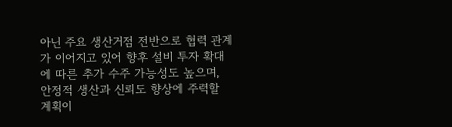아닌 주요 생산거점 전반으로 협력 관계가 이어지고 있어 향후 설비 투자 확대에 따른 추가 수주 가능성도 높으며, 안정적 생산과 신뢰도 향상에 주력할 계획이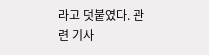라고 덧붙였다. 관련 기사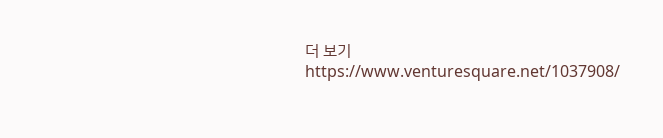더 보기 https://www.venturesquare.net/1037908/